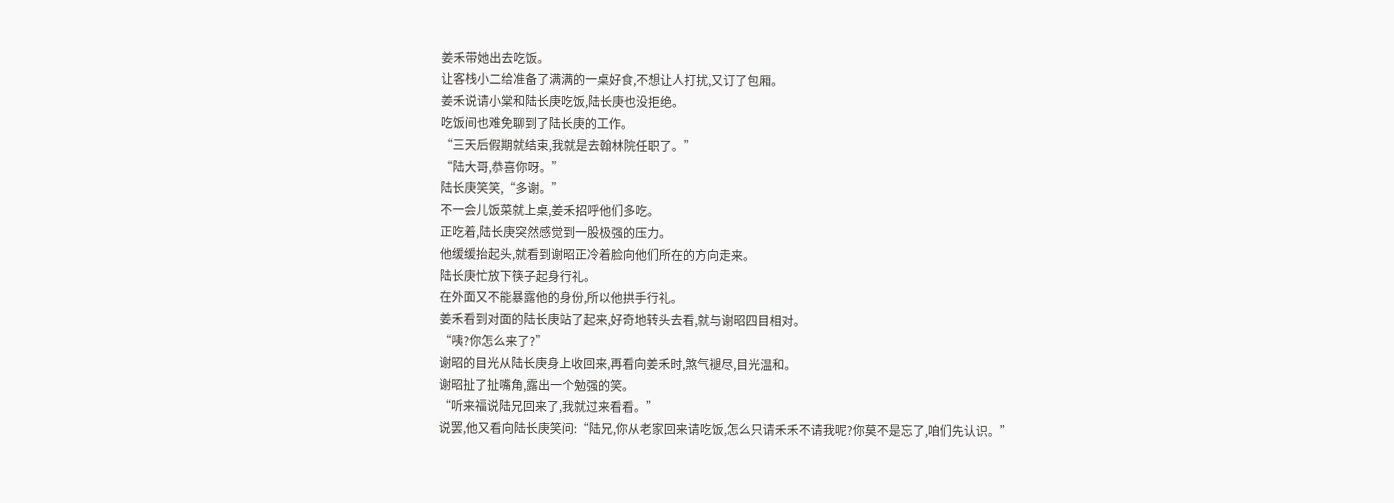姜禾带她出去吃饭。
让客栈小二给准备了满满的一桌好食,不想让人打扰,又订了包厢。
姜禾说请小棠和陆长庚吃饭,陆长庚也没拒绝。
吃饭间也难免聊到了陆长庚的工作。
“三天后假期就结束,我就是去翰林院任职了。”
“陆大哥,恭喜你呀。”
陆长庚笑笑,“多谢。”
不一会儿饭菜就上桌,姜禾招呼他们多吃。
正吃着,陆长庚突然感觉到一股极强的压力。
他缓缓抬起头,就看到谢昭正冷着脸向他们所在的方向走来。
陆长庚忙放下筷子起身行礼。
在外面又不能暴露他的身份,所以他拱手行礼。
姜禾看到对面的陆长庚站了起来,好奇地转头去看,就与谢昭四目相对。
“咦?你怎么来了?”
谢昭的目光从陆长庚身上收回来,再看向姜禾时,煞气褪尽,目光温和。
谢昭扯了扯嘴角,露出一个勉强的笑。
“听来福说陆兄回来了,我就过来看看。”
说罢,他又看向陆长庚笑问:“陆兄,你从老家回来请吃饭,怎么只请禾禾不请我呢?你莫不是忘了,咱们先认识。”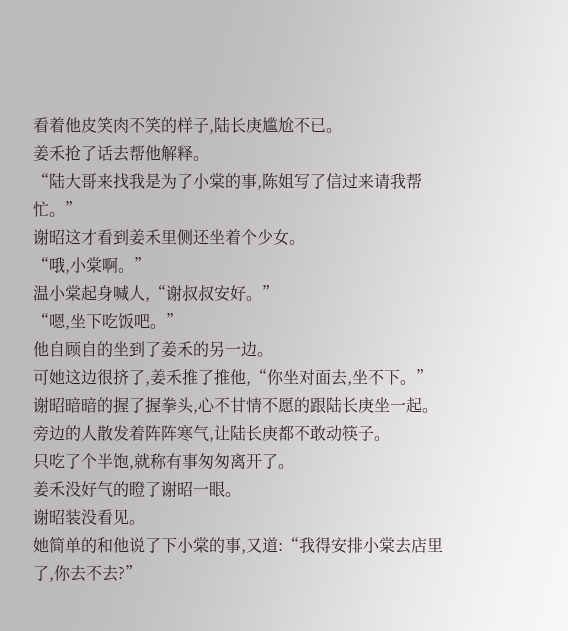看着他皮笑肉不笑的样子,陆长庚尴尬不已。
姜禾抢了话去帮他解释。
“陆大哥来找我是为了小棠的事,陈姐写了信过来请我帮忙。”
谢昭这才看到姜禾里侧还坐着个少女。
“哦,小棠啊。”
温小棠起身喊人,“谢叔叔安好。”
“嗯,坐下吃饭吧。”
他自顾自的坐到了姜禾的另一边。
可她这边很挤了,姜禾推了推他,“你坐对面去,坐不下。”
谢昭暗暗的握了握拳头,心不甘情不愿的跟陆长庚坐一起。
旁边的人散发着阵阵寒气,让陆长庚都不敢动筷子。
只吃了个半饱,就称有事匆匆离开了。
姜禾没好气的瞪了谢昭一眼。
谢昭装没看见。
她简单的和他说了下小棠的事,又道:“我得安排小棠去店里了,你去不去?”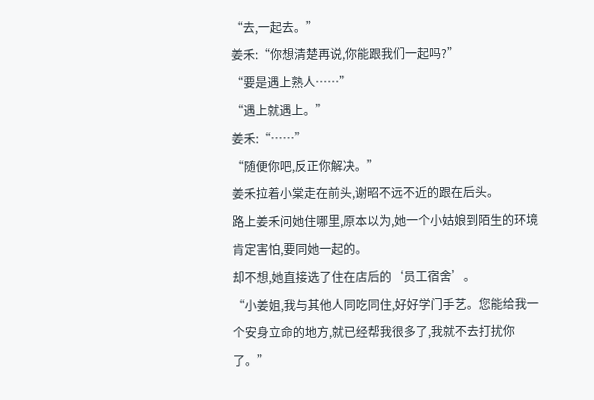“去,一起去。”
姜禾:“你想清楚再说,你能跟我们一起吗?”
“要是遇上熟人……”
“遇上就遇上。”
姜禾:“……”
“随便你吧,反正你解决。”
姜禾拉着小棠走在前头,谢昭不远不近的跟在后头。
路上姜禾问她住哪里,原本以为,她一个小姑娘到陌生的环境肯定害怕,要同她一起的。
却不想,她直接选了住在店后的‘员工宿舍’。
“小姜姐,我与其他人同吃同住,好好学门手艺。您能给我一个安身立命的地方,就已经帮我很多了,我就不去打扰你了。”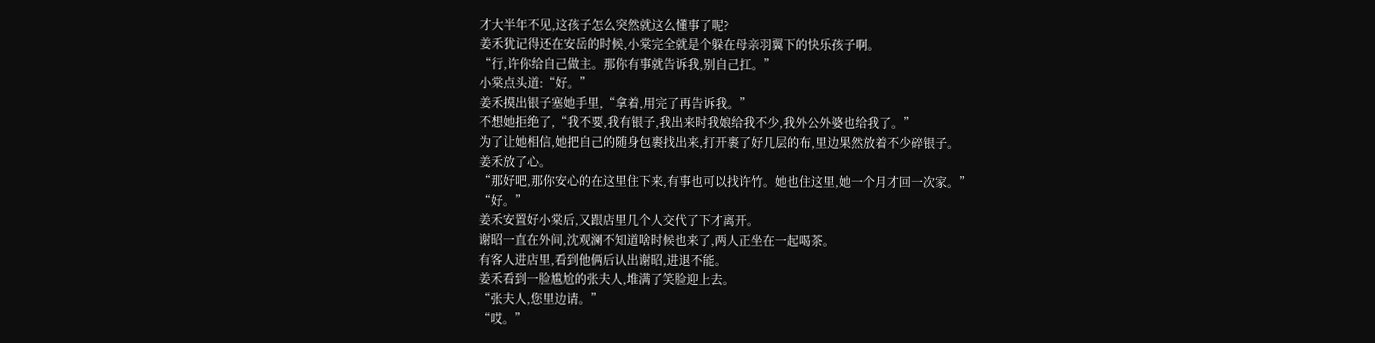才大半年不见,这孩子怎么突然就这么懂事了呢?
姜禾犹记得还在安岳的时候,小棠完全就是个躲在母亲羽翼下的快乐孩子啊。
“行,许你给自己做主。那你有事就告诉我,别自己扛。”
小棠点头道:“好。”
姜禾摸出银子塞她手里,“拿着,用完了再告诉我。”
不想她拒绝了,“我不要,我有银子,我出来时我娘给我不少,我外公外婆也给我了。”
为了让她相信,她把自己的随身包裹找出来,打开裹了好几层的布,里边果然放着不少碎银子。
姜禾放了心。
“那好吧,那你安心的在这里住下来,有事也可以找许竹。她也住这里,她一个月才回一次家。”
“好。”
姜禾安置好小棠后,又跟店里几个人交代了下才离开。
谢昭一直在外间,沈观澜不知道啥时候也来了,两人正坐在一起喝茶。
有客人进店里,看到他俩后认出谢昭,进退不能。
姜禾看到一脸尴尬的张夫人,堆满了笑脸迎上去。
“张夫人,您里边请。”
“哎。”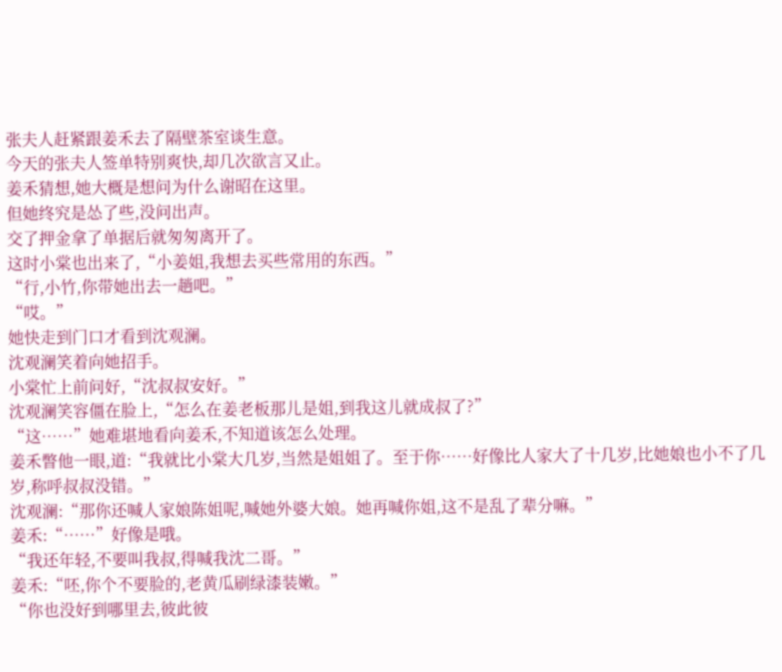张夫人赶紧跟姜禾去了隔壁茶室谈生意。
今天的张夫人签单特别爽快,却几次欲言又止。
姜禾猜想,她大概是想问为什么谢昭在这里。
但她终究是怂了些,没问出声。
交了押金拿了单据后就匆匆离开了。
这时小棠也出来了,“小姜姐,我想去买些常用的东西。”
“行,小竹,你带她出去一趟吧。”
“哎。”
她快走到门口才看到沈观澜。
沈观澜笑着向她招手。
小棠忙上前问好,“沈叔叔安好。”
沈观澜笑容僵在脸上,“怎么在姜老板那儿是姐,到我这儿就成叔了?”
“这……”她难堪地看向姜禾,不知道该怎么处理。
姜禾瞥他一眼,道:“我就比小棠大几岁,当然是姐姐了。至于你……好像比人家大了十几岁,比她娘也小不了几岁,称呼叔叔没错。”
沈观澜:“那你还喊人家娘陈姐呢,喊她外婆大娘。她再喊你姐,这不是乱了辈分嘛。”
姜禾:“……”好像是哦。
“我还年轻,不要叫我叔,得喊我沈二哥。”
姜禾:“呸,你个不要脸的,老黄瓜刷绿漆装嫩。”
“你也没好到哪里去,彼此彼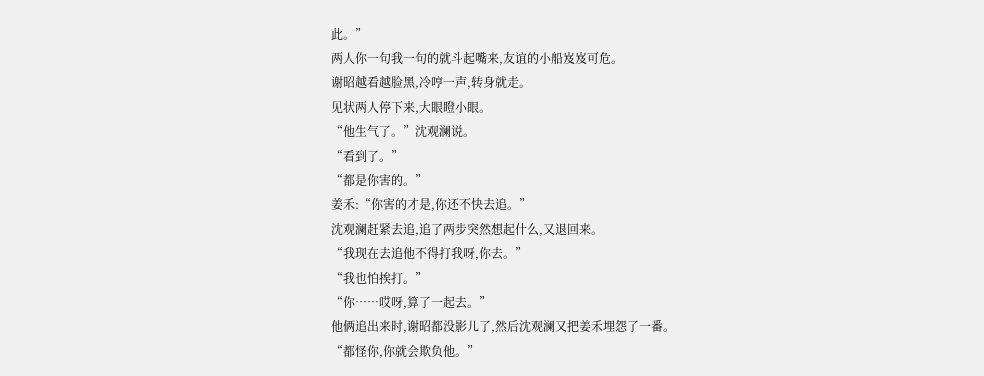此。”
两人你一句我一句的就斗起嘴来,友谊的小船岌岌可危。
谢昭越看越脸黑,冷哼一声,转身就走。
见状两人停下来,大眼瞪小眼。
“他生气了。”沈观澜说。
“看到了。”
“都是你害的。”
姜禾:“你害的才是,你还不快去追。”
沈观澜赶紧去追,追了两步突然想起什么,又退回来。
“我现在去追他不得打我呀,你去。”
“我也怕挨打。”
“你……哎呀,算了一起去。”
他俩追出来时,谢昭都没影儿了,然后沈观澜又把姜禾埋怨了一番。
“都怪你,你就会欺负他。”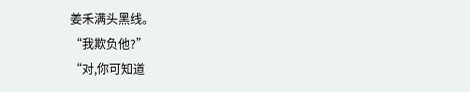姜禾满头黑线。
“我欺负他?”
“对,你可知道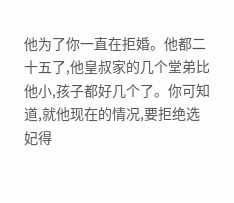他为了你一直在拒婚。他都二十五了,他皇叔家的几个堂弟比他小,孩子都好几个了。你可知道,就他现在的情况,要拒绝选妃得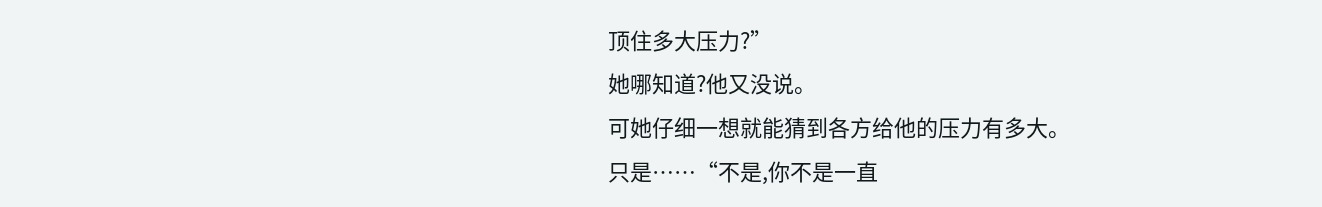顶住多大压力?”
她哪知道?他又没说。
可她仔细一想就能猜到各方给他的压力有多大。
只是……“不是,你不是一直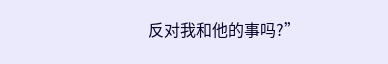反对我和他的事吗?”